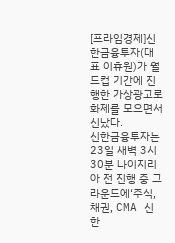[프라임경제]신한금융투자(대표 이휴원)가 월드컵 기간에 진행한 가상광고로 화제를 모으면서 신났다.
신한금융투자는 23일 새벽 3시 30분 나이지리아 전 진행 중 그라운드에‘주식, 채권, CMA 신한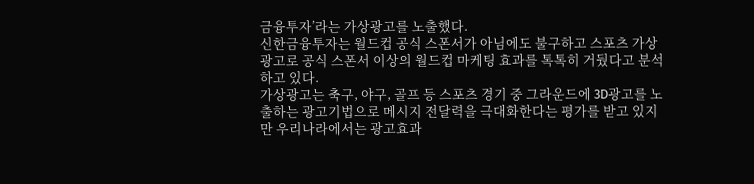금융투자’라는 가상광고를 노출했다.
신한금융투자는 월드컵 공식 스폰서가 아님에도 불구하고 스포츠 가상광고로 공식 스폰서 이상의 월드컵 마케팅 효과를 톡톡히 거뒀다고 분석하고 있다.
가상광고는 축구, 야구, 골프 등 스포츠 경기 중 그라운드에 3D광고를 노출하는 광고기법으로 메시지 전달력을 극대화한다는 평가를 받고 있지만 우리나라에서는 광고효과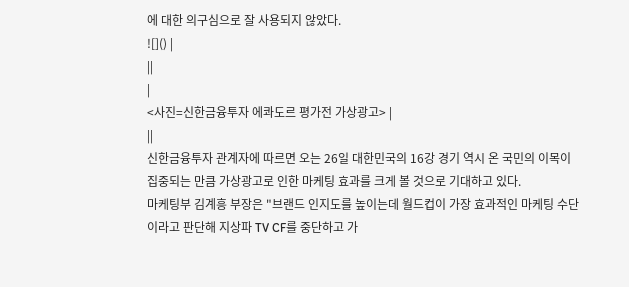에 대한 의구심으로 잘 사용되지 않았다.
![]() |
||
|
<사진=신한금융투자 에콰도르 평가전 가상광고> |
||
신한금융투자 관계자에 따르면 오는 26일 대한민국의 16강 경기 역시 온 국민의 이목이 집중되는 만큼 가상광고로 인한 마케팅 효과를 크게 볼 것으로 기대하고 있다.
마케팅부 김계흥 부장은 "브랜드 인지도를 높이는데 월드컵이 가장 효과적인 마케팅 수단이라고 판단해 지상파 TV CF를 중단하고 가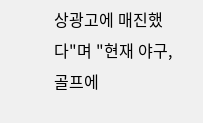상광고에 매진했다"며 "현재 야구, 골프에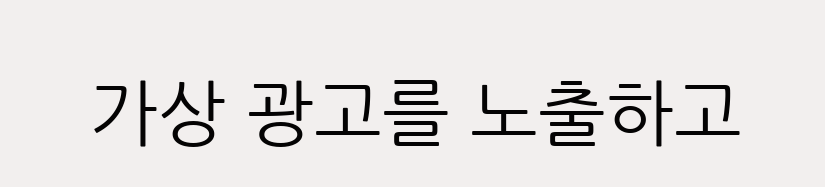가상 광고를 노출하고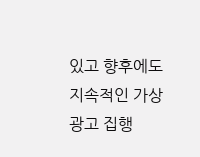있고 향후에도 지속적인 가상광고 집행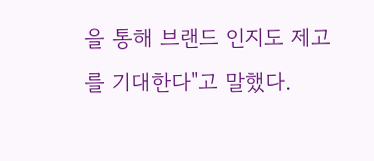을 통해 브랜드 인지도 제고를 기대한다"고 말했다.